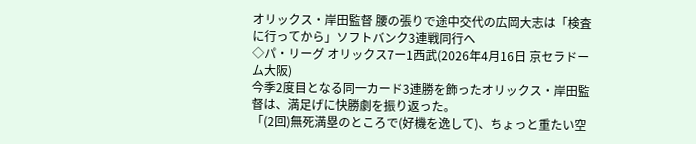オリックス・岸田監督 腰の張りで途中交代の広岡大志は「検査に行ってから」ソフトバンク3連戦同行へ
◇パ・リーグ オリックス7ー1西武(2026年4月16日 京セラドーム大阪)
今季2度目となる同一カード3連勝を飾ったオリックス・岸田監督は、満足げに快勝劇を振り返った。
「(2回)無死満塁のところで(好機を逸して)、ちょっと重たい空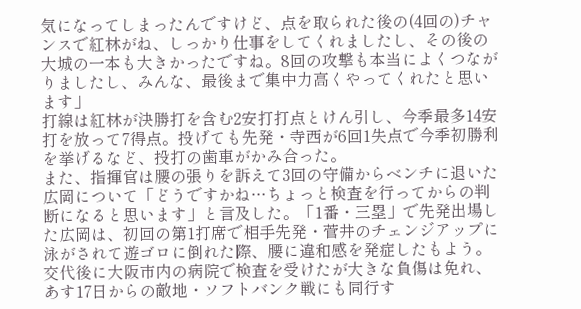気になってしまったんですけど、点を取られた後の(4回の)チャンスで紅林がね、しっかり仕事をしてくれましたし、その後の大城の一本も大きかったですね。8回の攻撃も本当によくつながりましたし、みんな、最後まで集中力高くやってくれたと思います」
打線は紅林が決勝打を含む2安打打点とけん引し、今季最多14安打を放って7得点。投げても先発・寺西が6回1失点で今季初勝利を挙げるなど、投打の歯車がかみ合った。
また、指揮官は腰の張りを訴えて3回の守備からベンチに退いた広岡について「どうですかね…ちょっと検査を行ってからの判断になると思います」と言及した。「1番・三塁」で先発出場した広岡は、初回の第1打席で相手先発・菅井のチェンジアップに泳がされて遊ゴロに倒れた際、腰に違和感を発症したもよう。交代後に大阪市内の病院で検査を受けたが大きな負傷は免れ、あす17日からの敵地・ソフトバンク戦にも同行す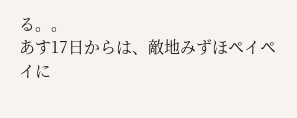る。。
あす17日からは、敵地みずほペイペイに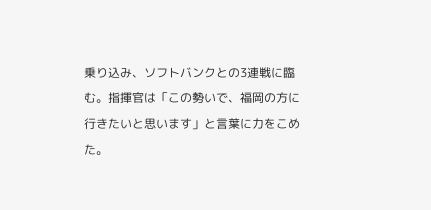乗り込み、ソフトバンクとの3連戦に臨む。指揮官は「この勢いで、福岡の方に行きたいと思います」と言葉に力をこめた。